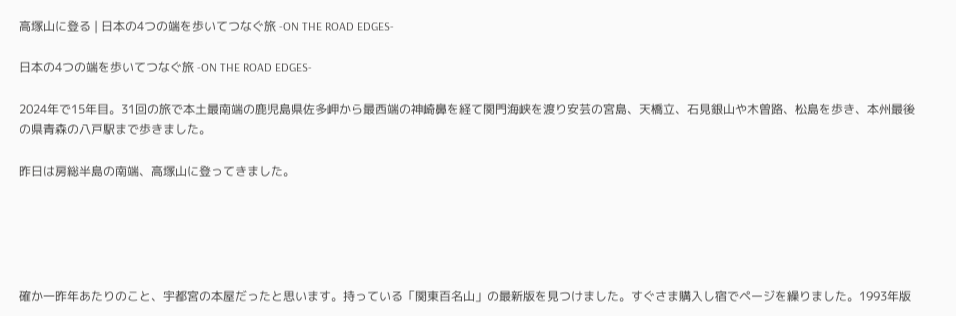高塚山に登る | 日本の4つの端を歩いてつなぐ旅 -ON THE ROAD EDGES-

日本の4つの端を歩いてつなぐ旅 -ON THE ROAD EDGES-

2024年で15年目。31回の旅で本土最南端の鹿児島県佐多岬から最西端の神崎鼻を経て関門海峡を渡り安芸の宮島、天橋立、石見銀山や木曽路、松島を歩き、本州最後の県青森の八戸駅まで歩きました。

昨日は房総半島の南端、高塚山に登ってきました。





確か一昨年あたりのこと、宇都宮の本屋だったと思います。持っている「関東百名山」の最新版を見つけました。すぐさま購入し宿でページを繰りました。1993年版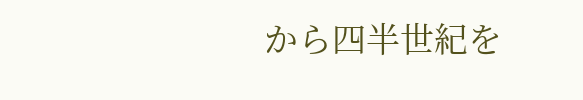から四半世紀を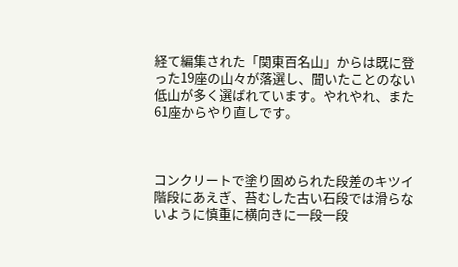経て編集された「関東百名山」からは既に登った19座の山々が落選し、聞いたことのない低山が多く選ばれています。やれやれ、また61座からやり直しです。



コンクリートで塗り固められた段差のキツイ階段にあえぎ、苔むした古い石段では滑らないように慎重に横向きに一段一段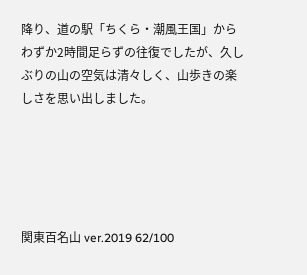降り、道の駅「ちくら・潮風王国」からわずか2時間足らずの往復でしたが、久しぶりの山の空気は清々しく、山歩きの楽しさを思い出しました。





関東百名山 ver.2019 62/100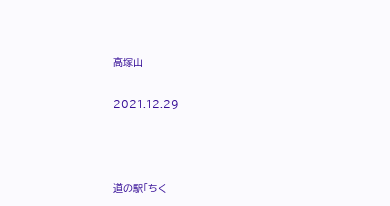高塚山

2021.12.29



道の駅「ちく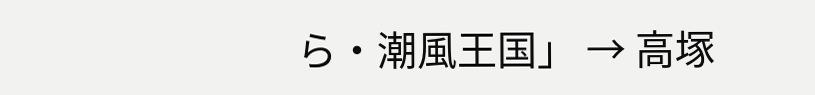ら・潮風王国」 → 高塚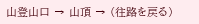山登山口 → 山頂 → (往路を戻る)